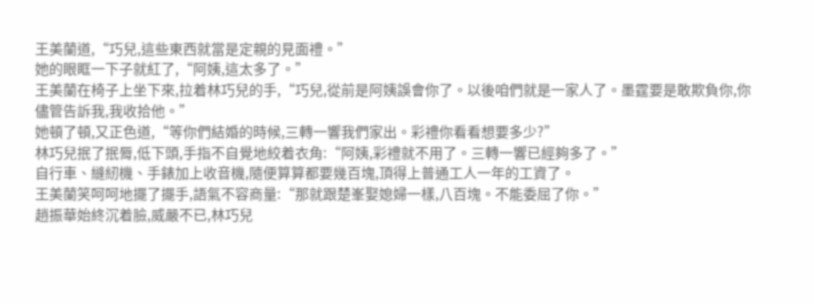王美蘭道,“巧兒,這些東西就當是定親的見面禮。”
她的眼眶一下子就紅了,“阿姨,這太多了。”
王美蘭在椅子上坐下來,拉着林巧兒的手,“巧兒,從前是阿姨誤會你了。以後咱們就是一家人了。墨霆要是敢欺負你,你儘管告訴我,我收拾他。”
她頓了頓,又正色道,“等你們結婚的時候,三轉一響我們家出。彩禮你看看想要多少?”
林巧兒抿了抿脣,低下頭,手指不自覺地絞着衣角:“阿姨,彩禮就不用了。三轉一響已經夠多了。”
自行車、縫紉機、手錶加上收音機,隨便算算都要幾百塊,頂得上普通工人一年的工資了。
王美蘭笑呵呵地擺了擺手,語氣不容商量:“那就跟楚峯娶媳婦一樣,八百塊。不能委屈了你。”
趙振華始終沉着臉,威嚴不已,林巧兒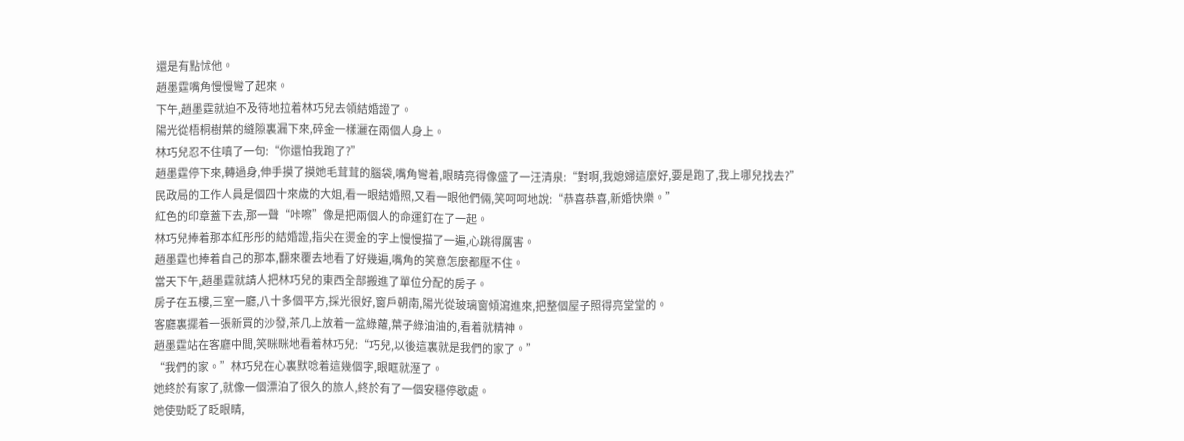還是有點怵他。
趙墨霆嘴角慢慢彎了起來。
下午,趙墨霆就迫不及待地拉着林巧兒去領結婚證了。
陽光從梧桐樹葉的縫隙裏漏下來,碎金一樣灑在兩個人身上。
林巧兒忍不住嗔了一句:“你還怕我跑了?”
趙墨霆停下來,轉過身,伸手摸了摸她毛茸茸的腦袋,嘴角彎着,眼睛亮得像盛了一汪清泉:“對啊,我媳婦這麼好,要是跑了,我上哪兒找去?”
民政局的工作人員是個四十來歲的大姐,看一眼結婚照,又看一眼他們倆,笑呵呵地說:“恭喜恭喜,新婚快樂。”
紅色的印章蓋下去,那一聲“咔嚓”像是把兩個人的命運釘在了一起。
林巧兒捧着那本紅彤彤的結婚證,指尖在燙金的字上慢慢描了一遍,心跳得厲害。
趙墨霆也捧着自己的那本,翻來覆去地看了好幾遍,嘴角的笑意怎麼都壓不住。
當天下午,趙墨霆就請人把林巧兒的東西全部搬進了單位分配的房子。
房子在五樓,三室一廳,八十多個平方,採光很好,窗戶朝南,陽光從玻璃窗傾瀉進來,把整個屋子照得亮堂堂的。
客廳裏擺着一張新買的沙發,茶几上放着一盆綠蘿,葉子綠油油的,看着就精神。
趙墨霆站在客廳中間,笑眯眯地看着林巧兒:“巧兒,以後這裏就是我們的家了。”
“我們的家。”林巧兒在心裏默唸着這幾個字,眼眶就溼了。
她終於有家了,就像一個漂泊了很久的旅人,終於有了一個安穩停歇處。
她使勁眨了眨眼睛,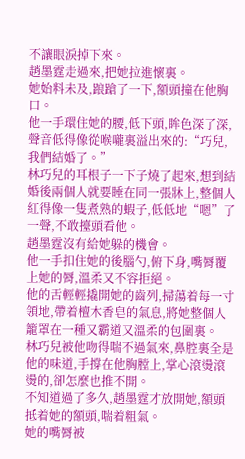不讓眼淚掉下來。
趙墨霆走過來,把她拉進懷裏。
她始料未及,踉蹌了一下,額頭撞在他胸口。
他一手環住她的腰,低下頭,眸色深了深,聲音低得像從喉嚨裏溢出來的:“巧兒,我們結婚了。”
林巧兒的耳根子一下子燒了起來,想到結婚後兩個人就要睡在同一張牀上,整個人紅得像一隻煮熟的蝦子,低低地“嗯”了一聲,不敢擡頭看他。
趙墨霆沒有給她躲的機會。
他一手扣住她的後腦勺,俯下身,嘴脣覆上她的脣,溫柔又不容拒絕。
他的舌輕輕撬開她的齒列,掃蕩着每一寸領地,帶着檀木香皂的氣息,將她整個人籠罩在一種又霸道又溫柔的包圍裏。
林巧兒被他吻得喘不過氣來,鼻腔裏全是他的味道,手撐在他胸膛上,掌心滾燙滾燙的,卻怎麼也推不開。
不知道過了多久,趙墨霆才放開她,額頭抵着她的額頭,喘着粗氣。
她的嘴脣被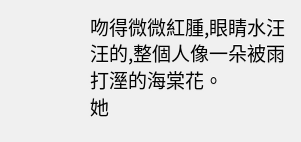吻得微微紅腫,眼睛水汪汪的,整個人像一朵被雨打溼的海棠花。
她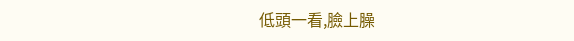低頭一看,臉上臊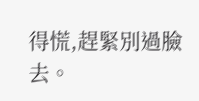得慌,趕緊別過臉去。